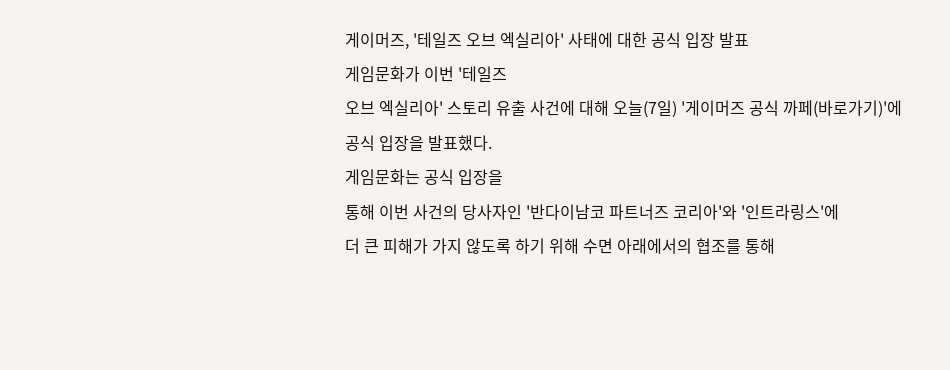게이머즈, '테일즈 오브 엑실리아' 사태에 대한 공식 입장 발표
게임문화가 이번 '테일즈
오브 엑실리아' 스토리 유출 사건에 대해 오늘(7일) '게이머즈 공식 까페(바로가기)'에
공식 입장을 발표했다.
게임문화는 공식 입장을
통해 이번 사건의 당사자인 '반다이남코 파트너즈 코리아'와 '인트라링스'에
더 큰 피해가 가지 않도록 하기 위해 수면 아래에서의 협조를 통해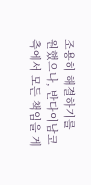조용히 해결하기를
원했으나, 반다이남코 측에서 모든 책임을 게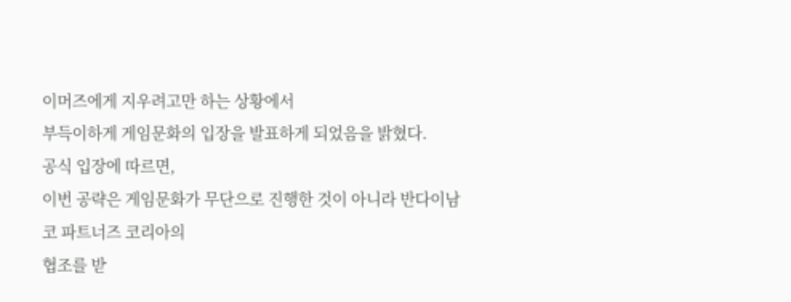이머즈에게 지우려고만 하는 상황에서
부득이하게 게임문화의 입장을 발표하게 되었음을 밝혔다.
공식 입장에 따르면,
이번 공략은 게임문화가 무단으로 진행한 것이 아니라 반다이남코 파트너즈 코리아의
협조를 받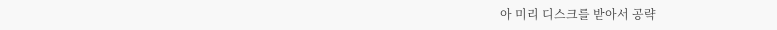아 미리 디스크를 받아서 공략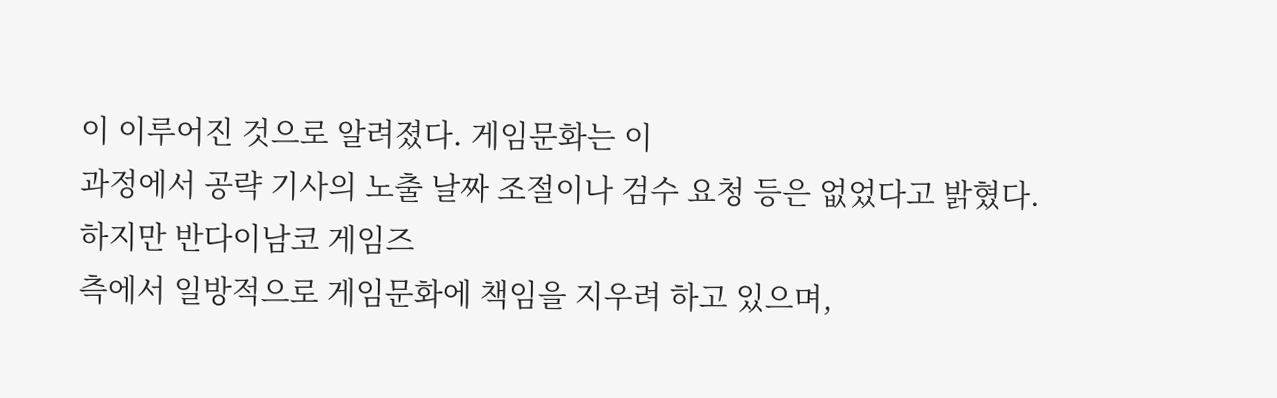이 이루어진 것으로 알려졌다. 게임문화는 이
과정에서 공략 기사의 노출 날짜 조절이나 검수 요청 등은 없었다고 밝혔다.
하지만 반다이남코 게임즈
측에서 일방적으로 게임문화에 책임을 지우려 하고 있으며,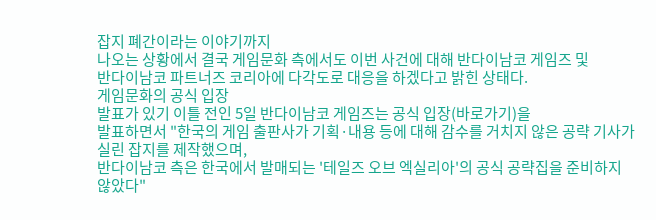잡지 폐간이라는 이야기까지
나오는 상황에서 결국 게임문화 측에서도 이번 사건에 대해 반다이남코 게임즈 및
반다이남코 파트너즈 코리아에 다각도로 대응을 하겠다고 밝힌 상태다.
게임문화의 공식 입장
발표가 있기 이틀 전인 5일 반다이남코 게임즈는 공식 입장(바로가기)을
발표하면서 "한국의 게임 출판사가 기획·내용 등에 대해 감수를 거치지 않은 공략 기사가 실린 잡지를 제작했으며,
반다이남코 측은 한국에서 발매되는 '테일즈 오브 엑실리아'의 공식 공략집을 준비하지
않았다"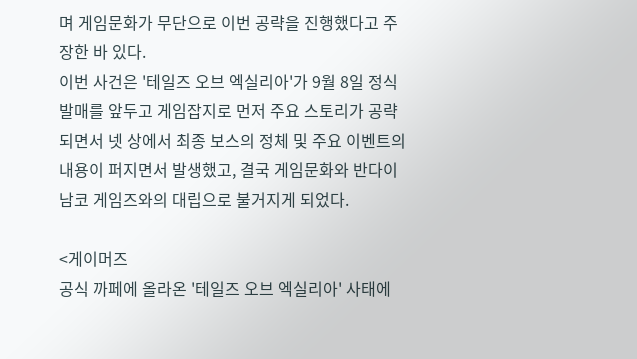며 게임문화가 무단으로 이번 공략을 진행했다고 주장한 바 있다.
이번 사건은 '테일즈 오브 엑실리아'가 9월 8일 정식 발매를 앞두고 게임잡지로 먼저 주요 스토리가 공략되면서 넷 상에서 최종 보스의 정체 및 주요 이벤트의 내용이 퍼지면서 발생했고, 결국 게임문화와 반다이남코 게임즈와의 대립으로 불거지게 되었다.

<게이머즈
공식 까페에 올라온 '테일즈 오브 엑실리아' 사태에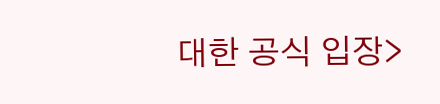대한 공식 입장>